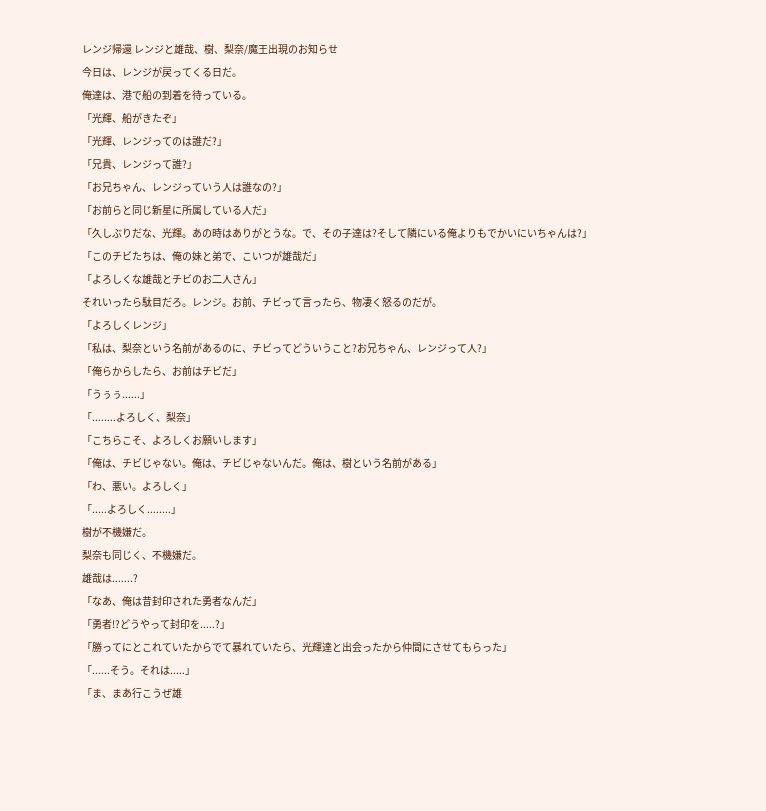レンジ帰還 レンジと雄哉、樹、梨奈/魔王出現のお知らせ
今日は、レンジが戻ってくる日だ。
俺達は、港で船の到着を待っている。
「光輝、船がきたぞ」
「光輝、レンジってのは誰だ?」
「兄貴、レンジって誰?」
「お兄ちゃん、レンジっていう人は誰なの?」
「お前らと同じ新星に所属している人だ」
「久しぶりだな、光輝。あの時はありがとうな。で、その子達は?そして隣にいる俺よりもでかいにいちゃんは?」
「このチビたちは、俺の妹と弟で、こいつが雄哉だ」
「よろしくな雄哉とチビのお二人さん」
それいったら駄目だろ。レンジ。お前、チビって言ったら、物凄く怒るのだが。
「よろしくレンジ」
「私は、梨奈という名前があるのに、チビってどういうこと?お兄ちゃん、レンジって人?」
「俺らからしたら、お前はチビだ」
「うぅぅ......」
「........よろしく、梨奈」
「こちらこそ、よろしくお願いします」
「俺は、チビじゃない。俺は、チビじゃないんだ。俺は、樹という名前がある」
「わ、悪い。よろしく」
「.....よろしく........」
樹が不機嫌だ。
梨奈も同じく、不機嫌だ。
雄哉は.......?
「なあ、俺は昔封印された勇者なんだ」
「勇者!?どうやって封印を.....?」
「勝ってにとこれていたからでて暴れていたら、光輝達と出会ったから仲間にさせてもらった」
「......そう。それは.....」
「ま、まあ行こうぜ雄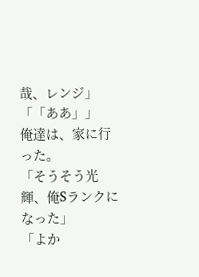哉、レンジ」
「「ああ」」
俺達は、家に行った。
「そうそう光輝、俺Sランクになった」
「よか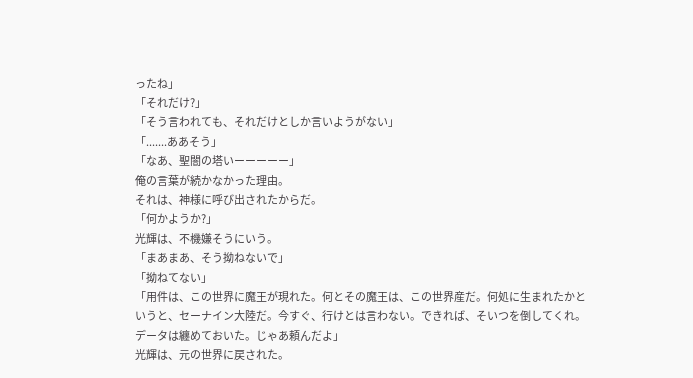ったね」
「それだけ?」
「そう言われても、それだけとしか言いようがない」
「.......ああそう」
「なあ、聖闇の塔いーーーーー」
俺の言葉が続かなかった理由。
それは、神様に呼び出されたからだ。
「何かようか?」
光輝は、不機嫌そうにいう。
「まあまあ、そう拗ねないで」
「拗ねてない」
「用件は、この世界に魔王が現れた。何とその魔王は、この世界産だ。何処に生まれたかというと、セーナイン大陸だ。今すぐ、行けとは言わない。できれば、そいつを倒してくれ。データは纏めておいた。じゃあ頼んだよ」
光輝は、元の世界に戻された。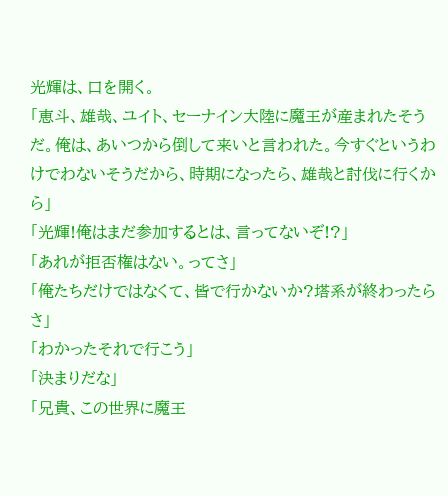光輝は、口を開く。
「恵斗、雄哉、ユイト、セーナイン大陸に魔王が産まれたそうだ。俺は、あいつから倒して来いと言われた。今すぐというわけでわないそうだから、時期になったら、雄哉と討伐に行くから」
「光輝!俺はまだ参加するとは、言ってないぞ!?」
「あれが拒否権はない。ってさ」
「俺たちだけではなくて、皆で行かないか?塔系が終わったらさ」
「わかったそれで行こう」
「決まりだな」
「兄貴、この世界に魔王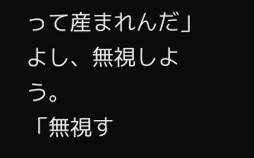って産まれんだ」
よし、無視しよう。
「無視す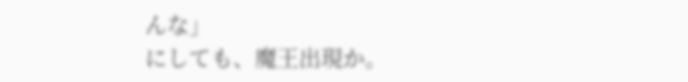んな」
にしても、魔王出現か。